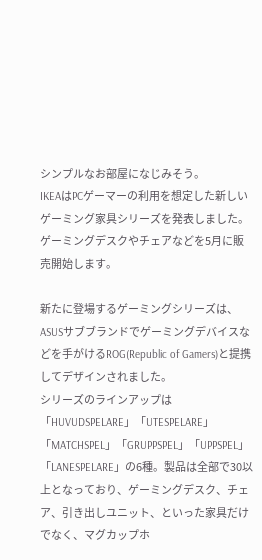シンプルなお部屋になじみそう。
IKEAはPCゲーマーの利用を想定した新しいゲーミング家具シリーズを発表しました。ゲーミングデスクやチェアなどを5月に販売開始します。

新たに登場するゲーミングシリーズは、ASUSサブブランドでゲーミングデバイスなどを手がけるROG(Republic of Gamers)と提携してデザインされました。
シリーズのラインアップは「HUVUDSPELARE」「UTESPELARE」「MATCHSPEL」「GRUPPSPEL」「UPPSPEL」「LANESPELARE」の6種。製品は全部で30以上となっており、ゲーミングデスク、チェア、引き出しユニット、といった家具だけでなく、マグカップホ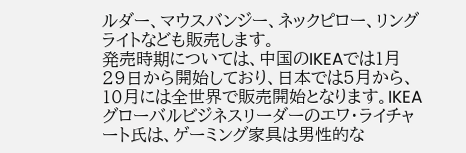ルダー、マウスバンジー、ネックピロー、リングライトなども販売します。
発売時期については、中国のIKEAでは1月29日から開始しており、日本では5月から、10月には全世界で販売開始となります。IKEAグローバルビジネスリーダーのエワ・ライチャート氏は、ゲーミング家具は男性的な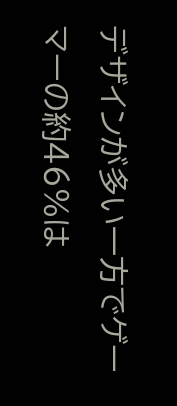デザインが多い一方でゲーマーの約46%は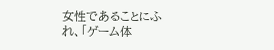女性であることにふれ、「ゲーム体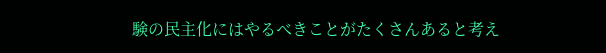験の民主化にはやるべきことがたくさんあると考え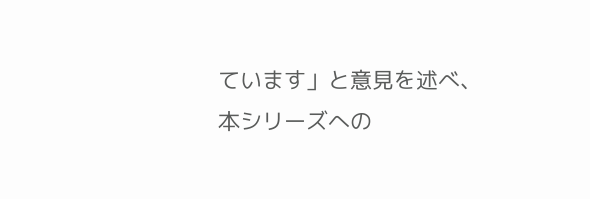ています」と意見を述べ、本シリーズへの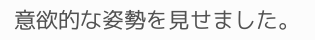意欲的な姿勢を見せました。